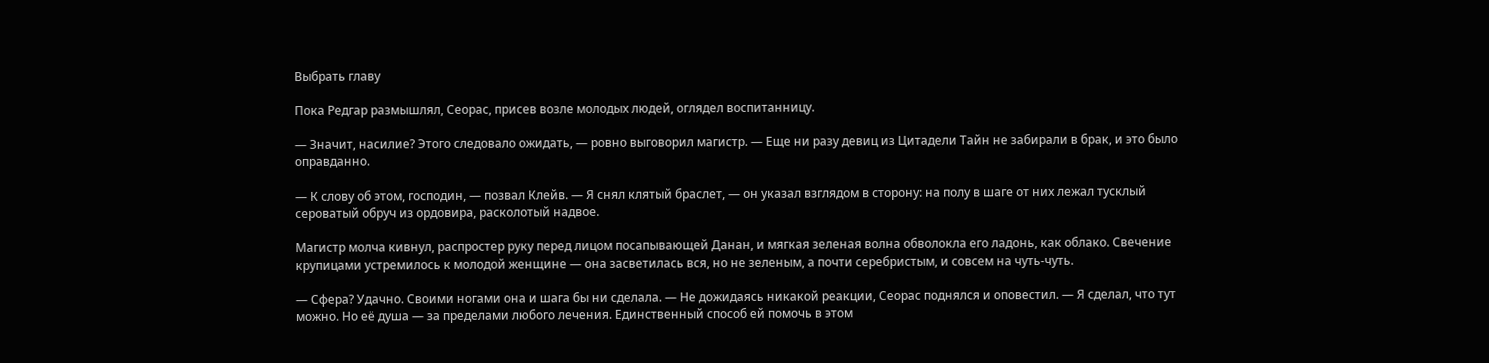Выбрать главу

Пока Редгар размышлял, Сеорас, присев возле молодых людей, оглядел воспитанницу.

— Значит, насилие? Этого следовало ожидать, — ровно выговорил магистр. — Еще ни разу девиц из Цитадели Тайн не забирали в брак, и это было оправданно.

— К слову об этом, господин, — позвал Клейв. — Я снял клятый браслет, — он указал взглядом в сторону: на полу в шаге от них лежал тусклый сероватый обруч из ордовира, расколотый надвое.

Магистр молча кивнул, распростер руку перед лицом посапывающей Данан, и мягкая зеленая волна обволокла его ладонь, как облако. Свечение крупицами устремилось к молодой женщине — она засветилась вся, но не зеленым, а почти серебристым, и совсем на чуть-чуть.

— Сфера? Удачно. Своими ногами она и шага бы ни сделала. — Не дожидаясь никакой реакции, Сеорас поднялся и оповестил. — Я сделал, что тут можно. Но её душа — за пределами любого лечения. Единственный способ ей помочь в этом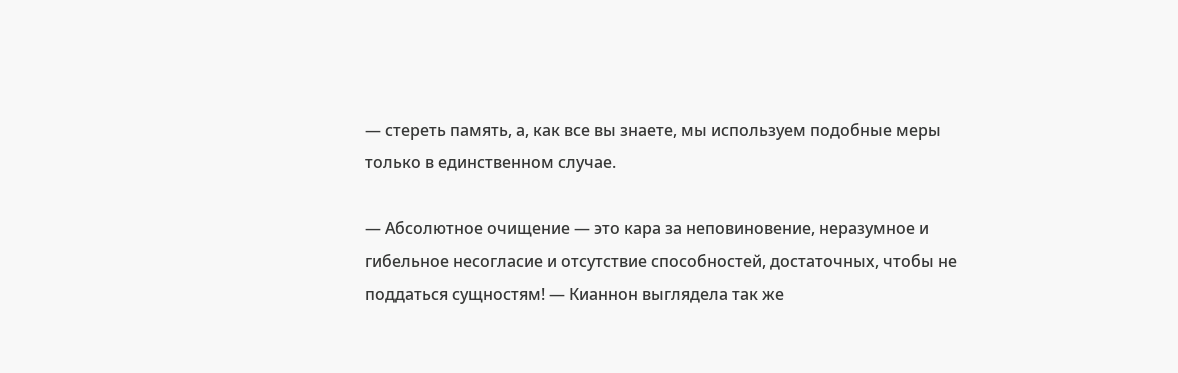— стереть память, а, как все вы знаете, мы используем подобные меры только в единственном случае.

— Абсолютное очищение — это кара за неповиновение, неразумное и гибельное несогласие и отсутствие способностей, достаточных, чтобы не поддаться сущностям! — Кианнон выглядела так же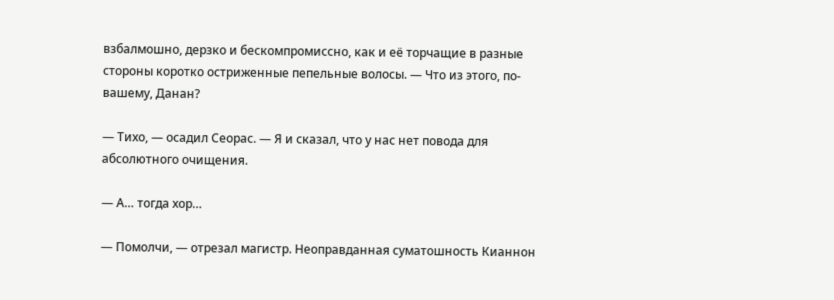взбалмошно, дерзко и бескомпромиссно, как и её торчащие в разные стороны коротко остриженные пепельные волосы. — Что из этого, по-вашему, Данан?

— Тихо, — осадил Сеорас. — Я и сказал, что у нас нет повода для абсолютного очищения.

— А… тогда хор…

— Помолчи, — отрезал магистр. Неоправданная суматошность Кианнон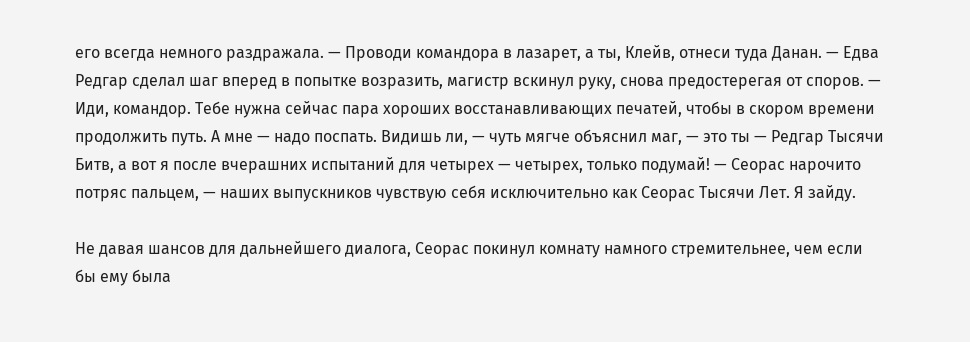его всегда немного раздражала. — Проводи командора в лазарет, а ты, Клейв, отнеси туда Данан. — Едва Редгар сделал шаг вперед в попытке возразить, магистр вскинул руку, снова предостерегая от споров. — Иди, командор. Тебе нужна сейчас пара хороших восстанавливающих печатей, чтобы в скором времени продолжить путь. А мне — надо поспать. Видишь ли, — чуть мягче объяснил маг, — это ты — Редгар Тысячи Битв, а вот я после вчерашних испытаний для четырех — четырех, только подумай! — Сеорас нарочито потряс пальцем, — наших выпускников чувствую себя исключительно как Сеорас Тысячи Лет. Я зайду.

Не давая шансов для дальнейшего диалога, Сеорас покинул комнату намного стремительнее, чем если бы ему была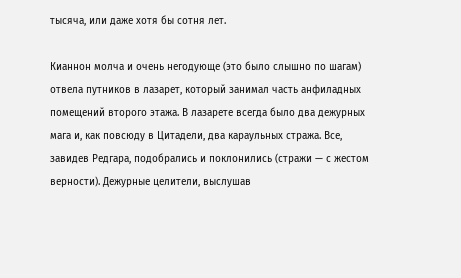тысяча, или даже хотя бы сотня лет.

Кианнон молча и очень негодующе (это было слышно по шагам) отвела путников в лазарет, который занимал часть анфиладных помещений второго этажа. В лазарете всегда было два дежурных мага и, как повсюду в Цитадели, два караульных стража. Все, завидев Редгара, подобрались и поклонились (стражи — с жестом верности). Дежурные целители, выслушав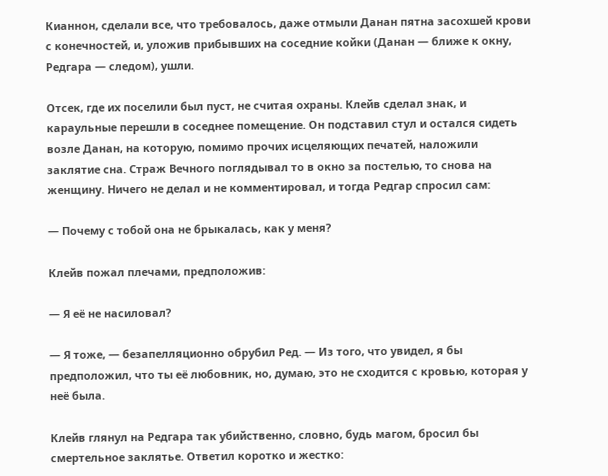Кианнон, сделали все, что требовалось, даже отмыли Данан пятна засохшей крови с конечностей, и, уложив прибывших на соседние койки (Данан — ближе к окну, Редгара — следом), ушли.

Отсек, где их поселили был пуст, не считая охраны. Клейв сделал знак, и караульные перешли в соседнее помещение. Он подставил стул и остался сидеть возле Данан, на которую, помимо прочих исцеляющих печатей, наложили заклятие сна. Страж Вечного поглядывал то в окно за постелью, то снова на женщину. Ничего не делал и не комментировал, и тогда Редгар спросил сам:

— Почему с тобой она не брыкалась, как у меня?

Клейв пожал плечами, предположив:

— Я её не насиловал?

— Я тоже, — безапелляционно обрубил Ред. — Из того, что увидел, я бы предположил, что ты её любовник, но, думаю, это не сходится с кровью, которая у неё была.

Клейв глянул на Редгара так убийственно, словно, будь магом, бросил бы смертельное заклятье. Ответил коротко и жестко: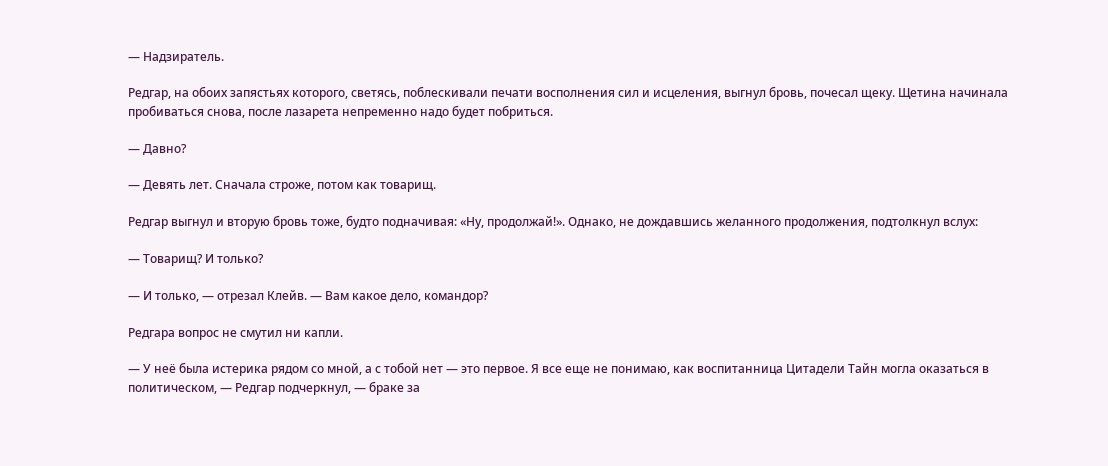— Надзиратель.

Редгар, на обоих запястьях которого, светясь, поблескивали печати восполнения сил и исцеления, выгнул бровь, почесал щеку. Щетина начинала пробиваться снова, после лазарета непременно надо будет побриться.

— Давно?

— Девять лет. Сначала строже, потом как товарищ.

Редгар выгнул и вторую бровь тоже, будто подначивая: «Ну, продолжай!». Однако, не дождавшись желанного продолжения, подтолкнул вслух:

— Товарищ? И только?

— И только, — отрезал Клейв. — Вам какое дело, командор?

Редгара вопрос не смутил ни капли.

— У неё была истерика рядом со мной, а с тобой нет — это первое. Я все еще не понимаю, как воспитанница Цитадели Тайн могла оказаться в политическом, — Редгар подчеркнул, — браке за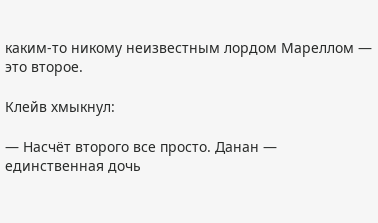каким-то никому неизвестным лордом Мареллом — это второе.

Клейв хмыкнул:

— Насчёт второго все просто. Данан — единственная дочь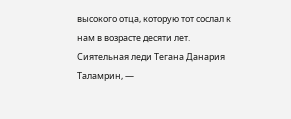высокого отца, которую тот сослал к нам в возрасте десяти лет. Сиятельная леди Тегана Данария Таламрин, —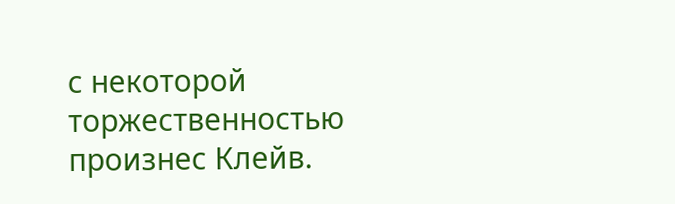с некоторой торжественностью произнес Клейв.